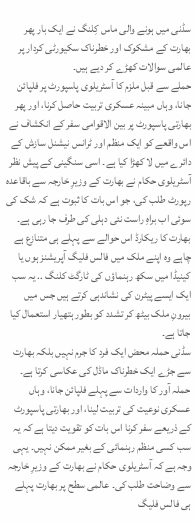سڈنی میں ہونے والی ماس کِلنگ نے ایک بار پھر بھارت کے مشکوک اور خطرناک سکیورٹی کردار پر عالمی سوالات کھڑے کر دیے ہیں۔
حملے سے قبل ملزم کا آسٹریلوی پاسپورٹ پر فلپائن جانا، وہاں مبینہ عسکری تربیت حاصل کرنا، اور پھر بھارتی پاسپورٹ پر بین الاقوامی سفر کے انکشاف نے اس واقعے کو ایک منظم اور ٹرانس نیشنل سازش کے دائرے میں لا کھڑا کیا ہے۔ اسی سنگینی کے پیش نظر آسٹریلوی حکام نے بھارت کے وزیرِ خارجہ سے باقاعدہ رپورٹ طلب کی، جو اس بات کا ثبوت ہے کہ شک کی سوئی اب براہِ راست نئی دہلی کی طرف جا رہی ہے۔ بھارت کا ریکارڈ اس حوالے سے پہلے ہی متنازع ہے چاہے وہ اپنے ملک میں فالس فلیگ آپریشنز ہوں یا کینیڈا میں سکھ رہنماؤں کی ٹارگٹ کلنگ .. یہ سب ایک ایسے پیٹرن کی نشاندہی کرتے ہیں جس میں بیرونِ ملک بیٹھ کر تشدد کو بطور ہتھیار استعمال کیا جاتا ہے۔
سڈنی حملہ محض ایک فرد کا جرم نہیں بلکہ بھارت سے جڑے ایک خطرناک ماڈل کی عکاسی کرتا ہے۔ حملہ آور کا واردات سے پہلے فلپائن جانا، وہاں عسکری نوعیت کی تربیت لینا، اور بھارتی پاسپورٹ کے ذریعے سفر کرنا اس بات کو تقویت دیتا ہے کہ یہ سب کسی منظم رہنمائی کے بغیر ممکن نہیں۔ یہی وجہ ہے کہ آسٹریلوی حکام نے بھارت کے وزیرِ خارجہ سے وضاحت طلب کی۔ عالمی سطح پر بھارت پہلے ہی فالس فلیگ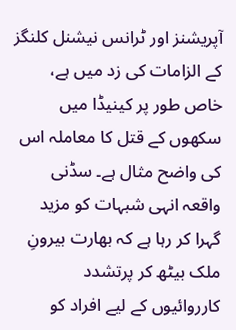آپریشنز اور ٹرانس نیشنل کلنگز کے الزامات کی زد میں ہے، خاص طور پر کینیڈا میں سکھوں کے قتل کا معاملہ اس کی واضح مثال ہے۔ سڈنی واقعہ انہی شبہات کو مزید گہرا کر رہا ہے کہ بھارت بیرونِ ملک بیٹھ کر پرتشدد کارروائیوں کے لیے افراد کو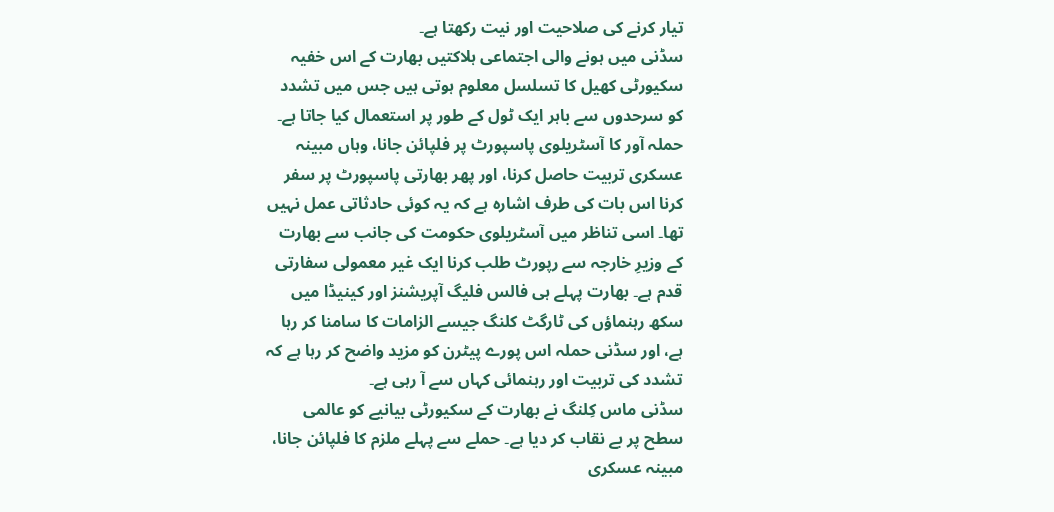تیار کرنے کی صلاحیت اور نیت رکھتا ہے۔
سڈنی میں ہونے والی اجتماعی ہلاکتیں بھارت کے اس خفیہ سکیورٹی کھیل کا تسلسل معلوم ہوتی ہیں جس میں تشدد کو سرحدوں سے باہر ایک ٹول کے طور پر استعمال کیا جاتا ہے۔ حملہ آور کا آسٹریلوی پاسپورٹ پر فلپائن جانا، وہاں مبینہ عسکری تربیت حاصل کرنا، اور پھر بھارتی پاسپورٹ پر سفر کرنا اس بات کی طرف اشارہ ہے کہ یہ کوئی حادثاتی عمل نہیں تھا۔ اسی تناظر میں آسٹریلوی حکومت کی جانب سے بھارت کے وزیرِ خارجہ سے رپورٹ طلب کرنا ایک غیر معمولی سفارتی قدم ہے۔ بھارت پہلے ہی فالس فلیگ آپریشنز اور کینیڈا میں سکھ رہنماؤں کی ٹارگٹ کلنگ جیسے الزامات کا سامنا کر رہا ہے، اور سڈنی حملہ اس پورے پیٹرن کو مزید واضح کر رہا ہے کہ تشدد کی تربیت اور رہنمائی کہاں سے آ رہی ہے۔
سڈنی ماس کِلنگ نے بھارت کے سکیورٹی بیانیے کو عالمی سطح پر بے نقاب کر دیا ہے۔ حملے سے پہلے ملزم کا فلپائن جانا، مبینہ عسکری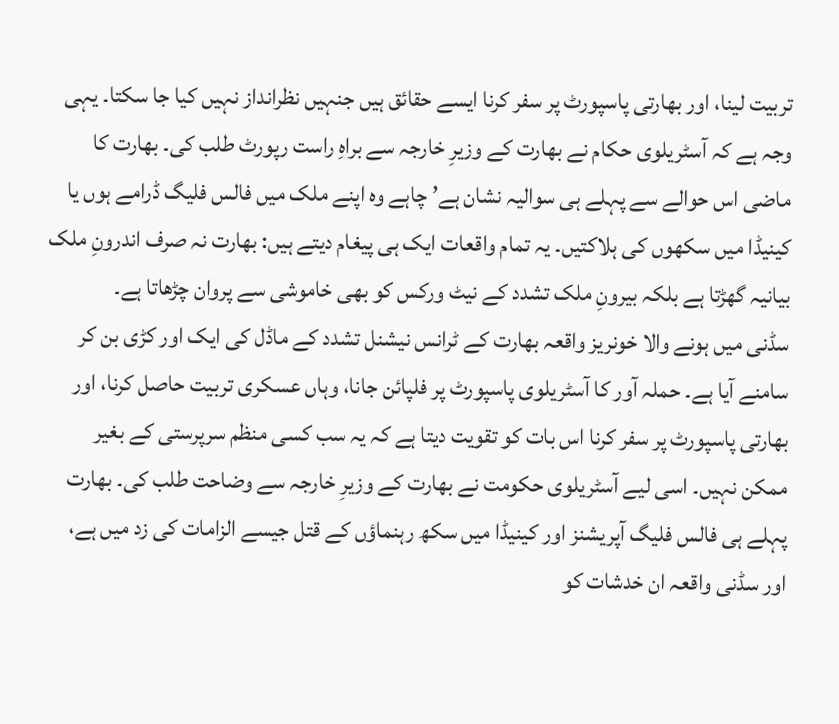تربیت لینا، اور بھارتی پاسپورٹ پر سفر کرنا ایسے حقائق ہیں جنہیں نظرانداز نہیں کیا جا سکتا۔ یہی وجہ ہے کہ آسٹریلوی حکام نے بھارت کے وزیرِ خارجہ سے براہِ راست رپورٹ طلب کی۔ بھارت کا ماضی اس حوالے سے پہلے ہی سوالیہ نشان ہے’ چاہے وہ اپنے ملک میں فالس فلیگ ڈرامے ہوں یا کینیڈا میں سکھوں کی ہلاکتیں۔ یہ تمام واقعات ایک ہی پیغام دیتے ہیں: بھارت نہ صرف اندرونِ ملک بیانیہ گھڑتا ہے بلکہ بیرونِ ملک تشدد کے نیٹ ورکس کو بھی خاموشی سے پروان چڑھاتا ہے۔
سڈنی میں ہونے والا خونریز واقعہ بھارت کے ٹرانس نیشنل تشدد کے ماڈل کی ایک اور کڑی بن کر سامنے آیا ہے۔ حملہ آور کا آسٹریلوی پاسپورٹ پر فلپائن جانا، وہاں عسکری تربیت حاصل کرنا، اور بھارتی پاسپورٹ پر سفر کرنا اس بات کو تقویت دیتا ہے کہ یہ سب کسی منظم سرپرستی کے بغیر ممکن نہیں۔ اسی لیے آسٹریلوی حکومت نے بھارت کے وزیرِ خارجہ سے وضاحت طلب کی۔ بھارت پہلے ہی فالس فلیگ آپریشنز اور کینیڈا میں سکھ رہنماؤں کے قتل جیسے الزامات کی زد میں ہے، اور سڈنی واقعہ ان خدشات کو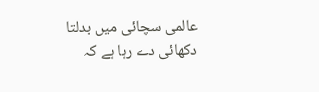عالمی سچائی میں بدلتا دکھائی دے رہا ہے کہ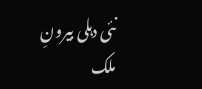نئی دہلی بیرونِ ملک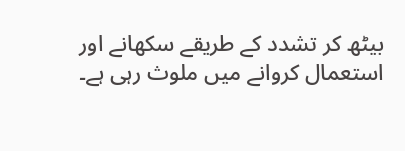بیٹھ کر تشدد کے طریقے سکھانے اور استعمال کروانے میں ملوث رہی ہے۔